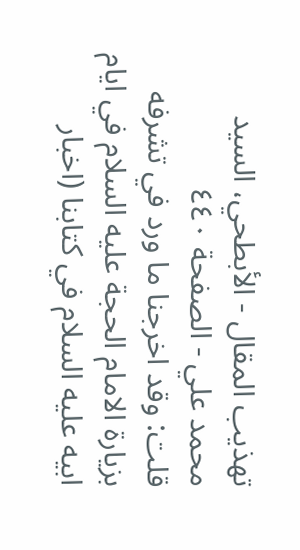تهذيب المقال - الأبطحي، السيد محمد علي - الصفحة ٤٤٠
قلت: وقد اخرجنا ما ورد في تشرفه بزيارة الامام الحجة عليه السلام في ايام ابيه عليه السلام في كتابنا (اخبار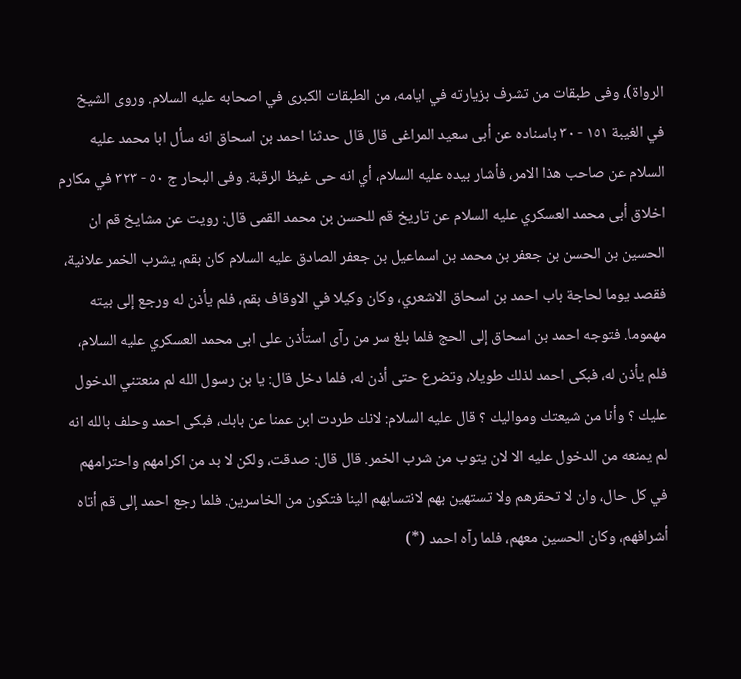الرواة)، وفى طبقات من تشرف بزيارته في ايامه، من الطبقات الكبرى في اصحابه عليه السلام. وروى الشيخ في الغيبة ١٥١ - ٣٠ باسناده عن أبى سعيد المراغى قال قال حدثنا احمد بن اسحاق انه سأل ابا محمد عليه السلام عن صاحب هذا الامر، فأشار بيده عليه السلام، أي انه حى غيظ الرقبة. وفى البحار ج ٥٠ - ٣٢٣ في مكارم اخلاق أبى محمد العسكري عليه السلام عن تاريخ قم للحسن بن محمد القمى قال: رويت عن مشايخ قم ان الحسين بن الحسن بن جعفر بن محمد بن اسماعيل بن جعفر الصادق عليه السلام كان بقم، يشرب الخمر علانية، فقصد يوما لحاجة باب احمد بن اسحاق الاشعري، وكان وكيلا في الاوقاف بقم، فلم يأذن له ورجع إلى بيته مهموما. فتوجه احمد بن اسحاق إلى الحج فلما بلغ سر من رآى استأذن على ابى محمد العسكري عليه السلام، فلم يأذن له، فبكى احمد لذلك طويلا، وتضرع حتى أذن له، فلما دخل قال: يا بن رسول الله لم منعتني الدخول عليك ؟ وأنا من شيعتك ومواليك ؟ قال عليه السلام: لانك طردت ابن عمنا عن بابك، فبكى احمد وحلف بالله انه لم يمنعه من الدخول عليه الا لان يتوب من شرب الخمر. قال قال: صدقت، ولكن لا بد من اكرامهم واحترامهم في كل حال، وان لا تحقرهم ولا تستهين بهم لانتسابهم الينا فتكون من الخاسرين. فلما رجع احمد إلى قم أتاه أشرافهم، وكان الحسين معهم، فلما رآه احمد (*)